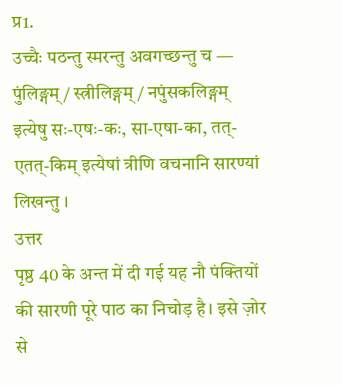प्र1.
उच्चैः पठन्तु स्मरन्तु अवगच्छन्तु च — पुंलिङ्गम् / स्त्रीलिङ्गम् / नपुंसकलिङ्गम् इत्येषु सः-एषः-कः, सा-एषा-का, तत्-एतत्-किम् इत्येषां त्रीणि वचनानि सारण्यां लिखन्तु ।
उत्तर
पृष्ठ 40 के अन्त में दी गई यह नौ पंक्तियों की सारणी पूरे पाठ का निचोड़ है। इसे ज़ोर से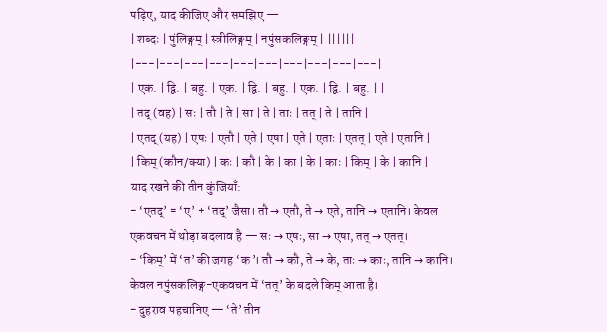पढ़िए, याद कीजिए और समझिए —
| शब्दः | पुंलिङ्गम् | स्त्रीलिङ्गम् | नपुंसकलिङ्गम् | ||||||
|---|---|---|---|---|---|---|---|---|---|
| एक. | द्वि. | बहु. | एक. | द्वि. | बहु. | एक. | द्वि. | बहु. | |
| तद् (वह) | सः | तौ | ते | सा | ते | ताः | तत् | ते | तानि |
| एतद् (यह) | एषः | एतौ | एते | एषा | एते | एताः | एतत् | एते | एतानि |
| किम् (कौन/क्या) | कः | कौ | के | का | के | काः | किम् | के | कानि |
याद रखने की तीन कुंजियाँ:
- ‘एतद्’ = ‘ए’ + ‘तद्’ जैसा। तौ → एतौ, ते → एते, तानि → एतानि। केवल एकवचन में थोड़ा बदलाव है — सः → एषः, सा → एषा, तत् → एतत्।
- ‘किम्’ में ‘त’ की जगह ‘क’। तौ → कौ, ते → के, ताः → काः, तानि → कानि। केवल नपुंसकलिङ्ग-एकवचन में ‘तत्’ के बदले किम् आता है।
- दुहराव पहचानिए — ‘ते’ तीन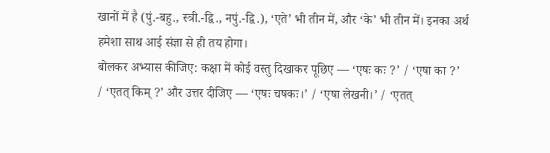खानों में है (पुं.-बहु., स्त्री.-द्वि., नपुं.-द्वि.), ‘एते’ भी तीन में, और ‘के’ भी तीन में। इनका अर्थ हमेशा साथ आई संज्ञा से ही तय होगा।
बोलकर अभ्यास कीजिए: कक्षा में कोई वस्तु दिखाकर पूछिए — ‘एषः कः ?’ / ‘एषा का ?’ / ‘एतत् किम् ?’ और उत्तर दीजिए — ‘एषः चषकः।’ / ‘एषा लेखनी।’ / ‘एतत्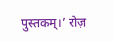पुस्तकम्।’ रोज़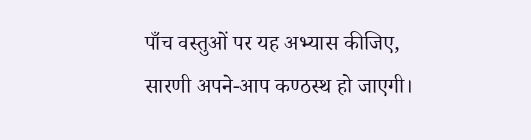पाँच वस्तुओं पर यह अभ्यास कीजिए, सारणी अपने-आप कण्ठस्थ हो जाएगी।